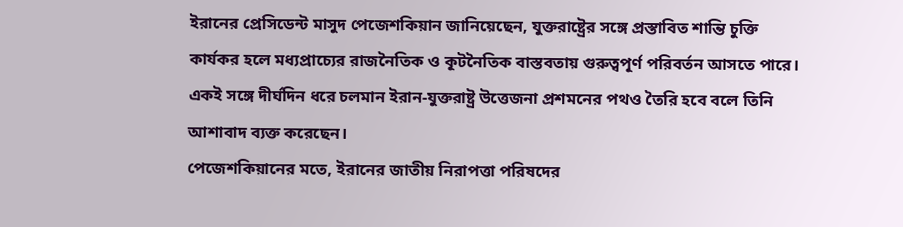ইরানের প্রেসিডেন্ট মাসুদ পেজেশকিয়ান জানিয়েছেন, যুক্তরাষ্ট্রের সঙ্গে প্রস্তাবিত শান্তি চুক্তি কার্যকর হলে মধ্যপ্রাচ্যের রাজনৈতিক ও কূটনৈতিক বাস্তবতায় গুরুত্বপূর্ণ পরিবর্তন আসতে পারে। একই সঙ্গে দীর্ঘদিন ধরে চলমান ইরান-যুক্তরাষ্ট্র উত্তেজনা প্রশমনের পথও তৈরি হবে বলে তিনি আশাবাদ ব্যক্ত করেছেন।
পেজেশকিয়ানের মতে, ইরানের জাতীয় নিরাপত্তা পরিষদের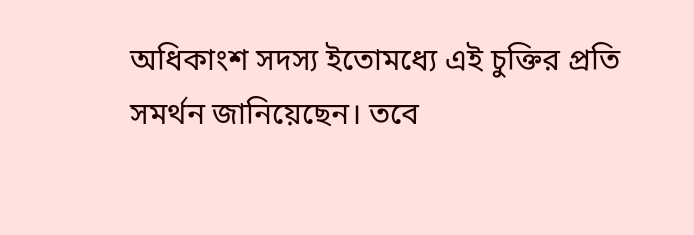অধিকাংশ সদস্য ইতোমধ্যে এই চুক্তির প্রতি সমর্থন জানিয়েছেন। তবে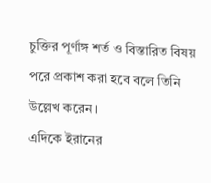চুক্তির পূর্ণাঙ্গ শর্ত ও বিস্তারিত বিষয় পরে প্রকাশ করা হবে বলে তিনি উল্লেখ করেন।
এদিকে ইরানের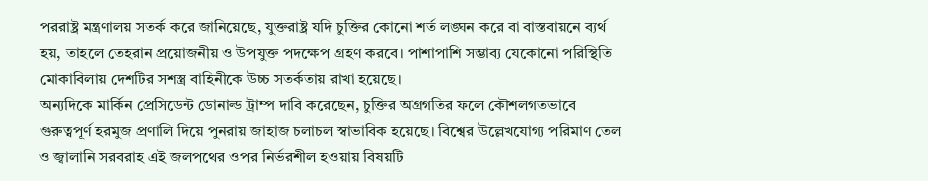পররাষ্ট্র মন্ত্রণালয় সতর্ক করে জানিয়েছে, যুক্তরাষ্ট্র যদি চুক্তির কোনো শর্ত লঙ্ঘন করে বা বাস্তবায়নে ব্যর্থ হয়, তাহলে তেহরান প্রয়োজনীয় ও উপযুক্ত পদক্ষেপ গ্রহণ করবে। পাশাপাশি সম্ভাব্য যেকোনো পরিস্থিতি মোকাবিলায় দেশটির সশস্ত্র বাহিনীকে উচ্চ সতর্কতায় রাখা হয়েছে।
অন্যদিকে মার্কিন প্রেসিডেন্ট ডোনাল্ড ট্রাম্প দাবি করেছেন, চুক্তির অগ্রগতির ফলে কৌশলগতভাবে গুরুত্বপূর্ণ হরমুজ প্রণালি দিয়ে পুনরায় জাহাজ চলাচল স্বাভাবিক হয়েছে। বিশ্বের উল্লেখযোগ্য পরিমাণ তেল ও জ্বালানি সরবরাহ এই জলপথের ওপর নির্ভরশীল হওয়ায় বিষয়টি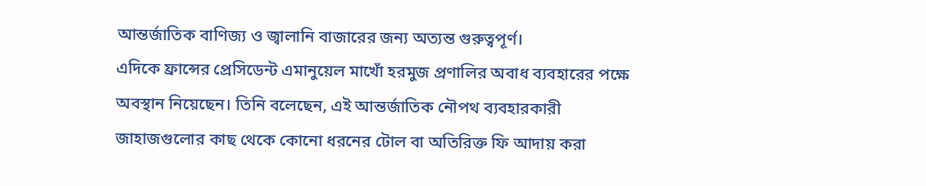আন্তর্জাতিক বাণিজ্য ও জ্বালানি বাজারের জন্য অত্যন্ত গুরুত্বপূর্ণ।
এদিকে ফ্রান্সের প্রেসিডেন্ট এমানুয়েল মাখোঁ হরমুজ প্রণালির অবাধ ব্যবহারের পক্ষে অবস্থান নিয়েছেন। তিনি বলেছেন, এই আন্তর্জাতিক নৌপথ ব্যবহারকারী জাহাজগুলোর কাছ থেকে কোনো ধরনের টোল বা অতিরিক্ত ফি আদায় করা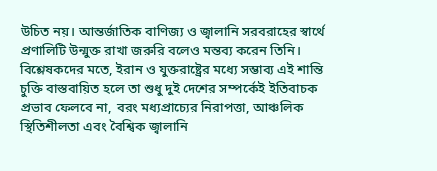উচিত নয়। আন্তর্জাতিক বাণিজ্য ও জ্বালানি সরবরাহের স্বার্থে প্রণালিটি উন্মুক্ত রাখা জরুরি বলেও মন্তব্য করেন তিনি।
বিশ্লেষকদের মতে, ইরান ও যুক্তরাষ্ট্রের মধ্যে সম্ভাব্য এই শান্তি চুক্তি বাস্তবায়িত হলে তা শুধু দুই দেশের সম্পর্কেই ইতিবাচক প্রভাব ফেলবে না, বরং মধ্যপ্রাচ্যের নিরাপত্তা, আঞ্চলিক স্থিতিশীলতা এবং বৈশ্বিক জ্বালানি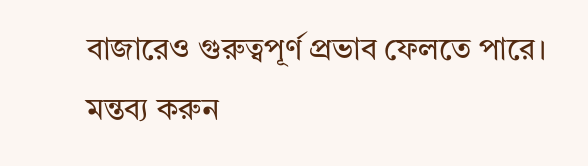বাজারেও গুরুত্বপূর্ণ প্রভাব ফেলতে পারে।
মন্তব্য করুন